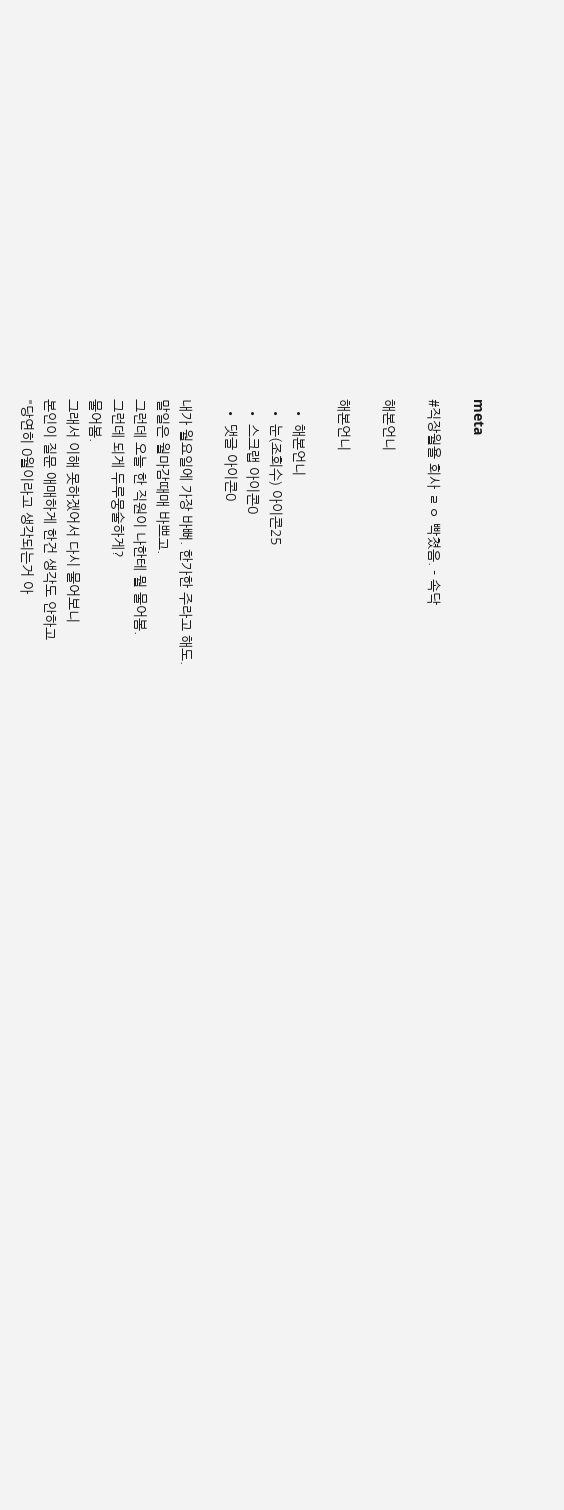meta

#직장월욜 회사 ㄹㅇ 빡쳤음. - 속닥

해본언니

해본언니

  • 해본언니
  • 눈(조회수) 아이콘25
  • 스크랩 아이콘0
  • 댓글 아이콘0

내가 월요일에 가장 바뻐. 한가한 주라고 해도.
말일은 월마감때매 바쁘고.
그런데 오늘 한 직원이 나한테 뭘 물어봄.
그런데 되게 두루뭉술하게?
물어봄.
그래서 이해 못하겠어서 다시 물어보니
본인이 질문 애매하게 한건 생각도 안하고
"당연히 0월이라고 생각되는거 아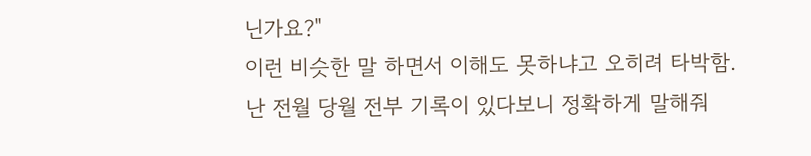닌가요?"
이런 비슷한 말 하면서 이해도 못하냐고 오히려 타박함.
난 전월 당월 전부 기록이 있다보니 정확하게 말해줘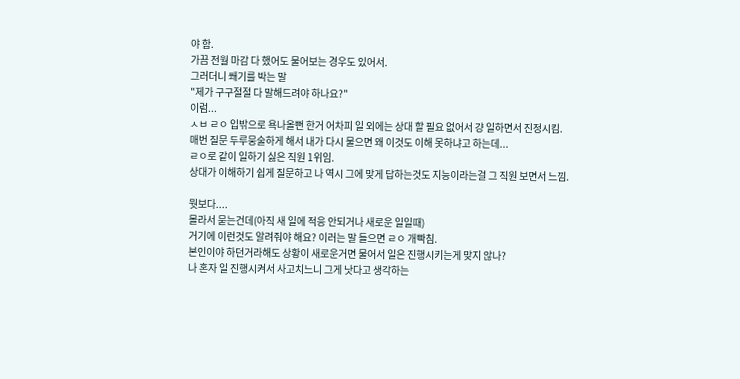야 함.
가끔 전월 마감 다 했어도 물어보는 경우도 있어서.
그러더니 쐐기를 박는 말
"제가 구구절절 다 말해드려야 하나요?"
이럼...
ㅅㅂ ㄹㅇ 입밖으로 욕나올뻔 한거 어차피 일 외에는 상대 할 필요 없어서 걍 일하면서 진정시킴.
매번 질문 두루뭉술하게 해서 내가 다시 물으면 왜 이것도 이해 못하냐고 하는데...
ㄹㅇ로 같이 일하기 싫은 직원 1위임.
상대가 이해하기 쉽게 질문하고 나 역시 그에 맞게 답하는것도 지능이라는걸 그 직원 보면서 느낌.

뭣보다....
몰라서 묻는건데(아직 새 일에 적응 안되거나 새로운 일일때)
거기에 이런것도 알려줘야 해요? 이러는 말 들으면 ㄹㅇ 개빡침.
본인이야 하던거라해도 상황이 새로운거면 물어서 일은 진행시키는게 맞지 않나?
나 혼자 일 진행시켜서 사고치느니 그게 낫다고 생각하는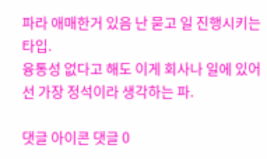파라 애매한거 있음 난 묻고 일 진행시키는 타입.
융통성 없다고 해도 이게 회사나 일에 있어선 가장 정석이라 생각하는 파.

댓글 아이콘 댓글 0